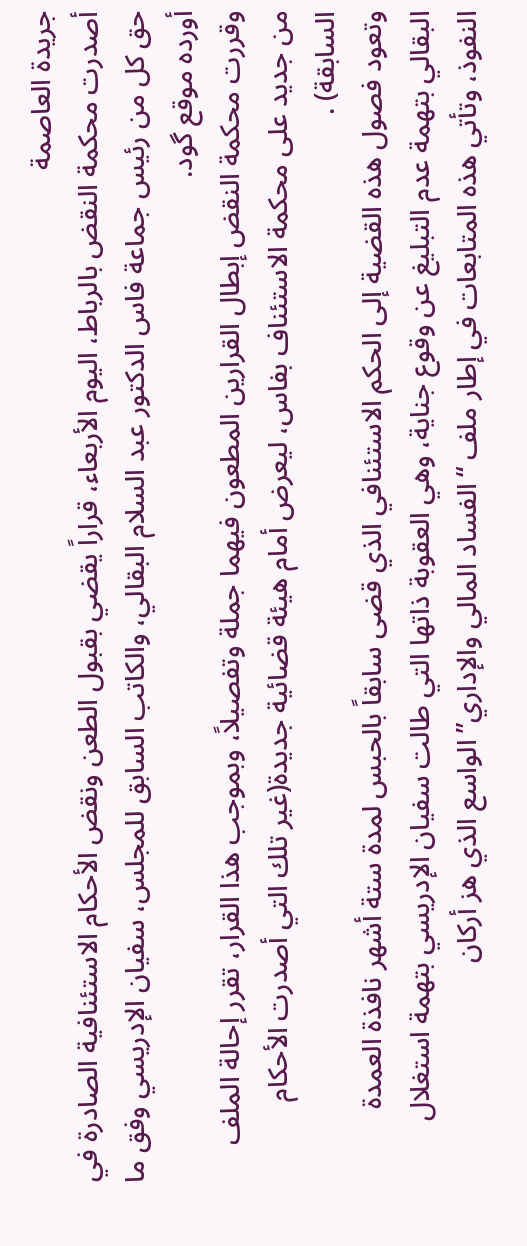جريدة العاصمة
أصدرت محكمة النقض بالرباط، اليوم الأربعاء، قراراً يقضي بقبول الطعن ونقض الأحكام الاستئنافية الصادرة في حق كل من رئيس جماعة فاس الدكتور عبد السلام البقالي، والكاتب السابق للمجلس، سفيان الإدريسي وفق ما أورده موقع گود.
وقررت محكمة النقض إبطال القرارين المطعون فيهما جملة وتفصيلاً، وبموجب هذا القرار، تقرر إحالة الملف من جديد على محكمة الاستئناف بفاس، ليعرض أمام هيئة قضائية جديدة(غير تلك التي أصدرت الأحكام السابقة) .
وتعود فصول هذه القضية إلى الحكم الاستئنافي الذي قضى سابقاً بالحبس لمدة ستة أشهر نافذة العمدة البقالي بتهمة عدم التبليغ عن وقوع جناية، وهي العقوبة ذاتها التي طالت سفيان الإدريسي بتهمة استغلال النفوذ، وتأتي هذه المتابعات في إطار ملف “الفساد المالي والإداري” الواسع الذي هز أركان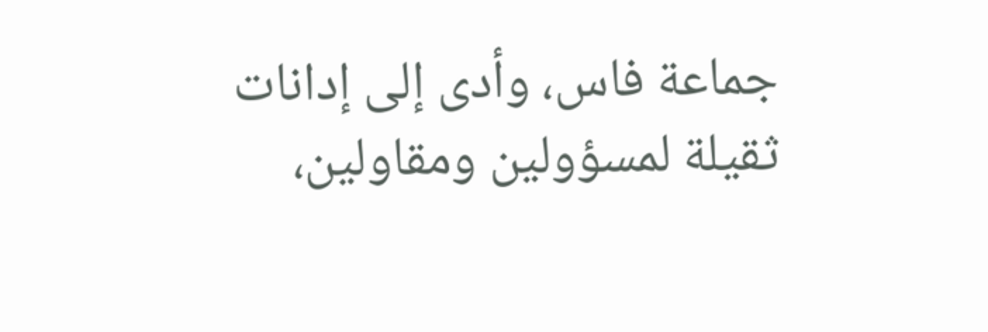جماعة فاس، وأدى إلى إدانات ثقيلة لمسؤولين ومقاولين،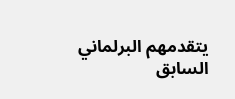يتقدمهم البرلماني السابق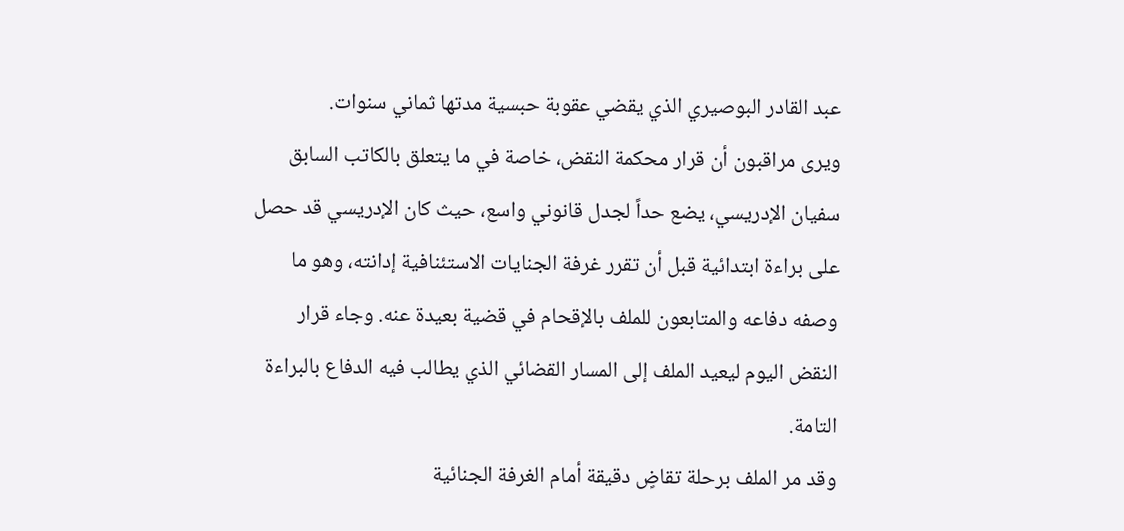عبد القادر البوصيري الذي يقضي عقوبة حبسية مدتها ثماني سنوات.
ويرى مراقبون أن قرار محكمة النقض، خاصة في ما يتعلق بالكاتب السابق سفيان الإدريسي، يضع حداً لجدل قانوني واسع، حيث كان الإدريسي قد حصل على براءة ابتدائية قبل أن تقرر غرفة الجنايات الاستئنافية إدانته، وهو ما وصفه دفاعه والمتابعون للملف بالإقحام في قضية بعيدة عنه. وجاء قرار النقض اليوم ليعيد الملف إلى المسار القضائي الذي يطالب فيه الدفاع بالبراءة التامة.
وقد مر الملف برحلة تقاضٍ دقيقة أمام الغرفة الجنائية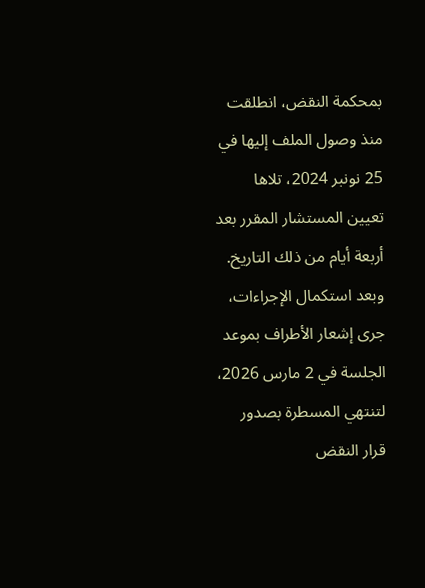بمحكمة النقض، انطلقت منذ وصول الملف إليها في 25 نونبر 2024، تلاها تعيين المستشار المقرر بعد أربعة أيام من ذلك التاريخ. وبعد استكمال الإجراءات، جرى إشعار الأطراف بموعد الجلسة في 2 مارس 2026، لتنتهي المسطرة بصدور قرار النقض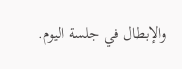والإبطال في جلسة اليوم.